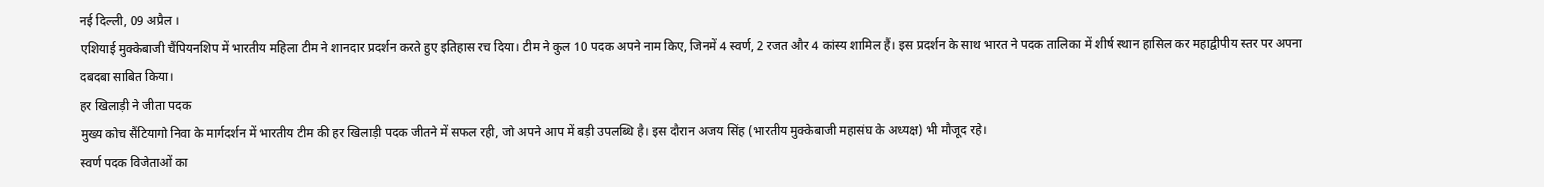नई दिल्ली, 09 अप्रैल ।
एशियाई मुक्केबाजी चैंपियनशिप में भारतीय महिला टीम ने शानदार प्रदर्शन करते हुए इतिहास रच दिया। टीम ने कुल 10 पदक अपने नाम किए, जिनमें 4 स्वर्ण, 2 रजत और 4 कांस्य शामिल हैं। इस प्रदर्शन के साथ भारत ने पदक तालिका में शीर्ष स्थान हासिल कर महाद्वीपीय स्तर पर अपना दबदबा साबित किया।
हर खिलाड़ी ने जीता पदक
मुख्य कोच सैंटियागो निवा के मार्गदर्शन में भारतीय टीम की हर खिलाड़ी पदक जीतने में सफल रही, जो अपने आप में बड़ी उपलब्धि है। इस दौरान अजय सिंह (भारतीय मुक्केबाजी महासंघ के अध्यक्ष) भी मौजूद रहे।
स्वर्ण पदक विजेताओं का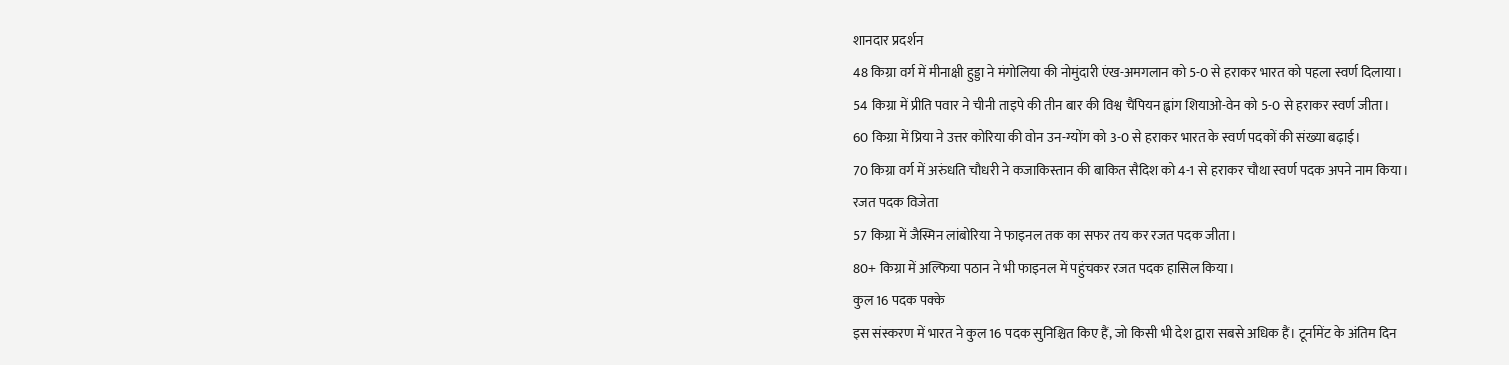शानदार प्रदर्शन
48 किग्रा वर्ग में मीनाक्षी हुड्डा ने मंगोलिया की नोमुंदारी एंख-अमगलान को 5-0 से हराकर भारत को पहला स्वर्ण दिलाया।
54 किग्रा में प्रीति पवार ने चीनी ताइपे की तीन बार की विश्व चैंपियन ह्वांग शियाओ-वेन को 5-0 से हराकर स्वर्ण जीता।
60 किग्रा में प्रिया ने उत्तर कोरिया की वोन उन-ग्योंग को 3-0 से हराकर भारत के स्वर्ण पदकों की संख्या बढ़ाई।
70 किग्रा वर्ग में अरुंधति चौधरी ने कजाकिस्तान की बाकित सैदिश को 4-1 से हराकर चौथा स्वर्ण पदक अपने नाम किया।
रजत पदक विजेता
57 किग्रा में जैस्मिन लांबोरिया ने फाइनल तक का सफर तय कर रजत पदक जीता।
80+ किग्रा में अल्फिया पठान ने भी फाइनल में पहुंचकर रजत पदक हासिल किया।
कुल 16 पदक पक्के
इस संस्करण में भारत ने कुल 16 पदक सुनिश्चित किए हैं, जो किसी भी देश द्वारा सबसे अधिक हैं। टूर्नामेंट के अंतिम दिन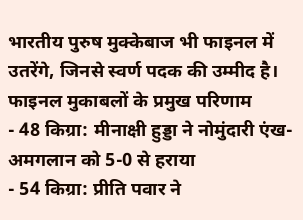भारतीय पुरुष मुक्केबाज भी फाइनल में उतरेंगे, जिनसे स्वर्ण पदक की उम्मीद है।
फाइनल मुकाबलों के प्रमुख परिणाम
- 48 किग्रा: मीनाक्षी हुड्डा ने नोमुंदारी एंख-अमगलान को 5-0 से हराया
- 54 किग्रा: प्रीति पवार ने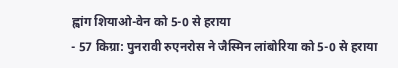ह्वांग शियाओ-वेन को 5-0 से हराया
- 57 किग्रा: पुनरावी रुएनरोस ने जैस्मिन लांबोरिया को 5-0 से हराया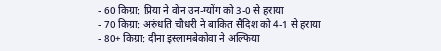- 60 किग्रा: प्रिया ने वोन उन-ग्योंग को 3-0 से हराया
- 70 किग्रा: अरुंधति चौधरी ने बाकित सैदिश को 4-1 से हराया
- 80+ किग्रा: दीना इस्लामबेकोवा ने अल्फिया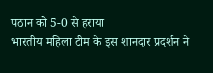पठान को 5-0 से हराया
भारतीय महिला टीम के इस शानदार प्रदर्शन ने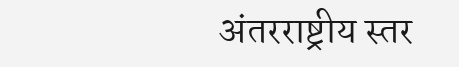अंतरराष्ट्रीय स्तर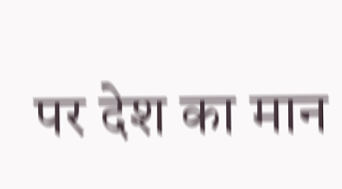पर देश का मान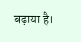बढ़ाया है।